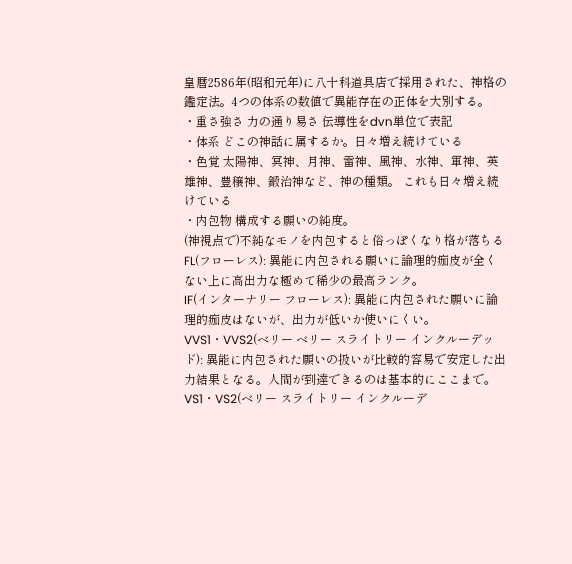皇暦2586年(昭和元年)に八十科道具店で採用された、神格の鑑定法。4つの体系の数値で異能存在の正体を大別する。
・重さ強さ 力の通り易さ 伝導性をdvn単位で表記
・体系 どこの神話に属するか。日々増え続けている
・色覚 太陽神、冥神、月神、雷神、風神、水神、軍神、英雄神、豊穣神、鍛治神など、神の種類。 これも日々増え続けている
・内包物 構成する願いの純度。
(神視点で)不純なモノを内包すると俗っぽくなり格が落ちる
FL(フローレス): 異能に内包される願いに論理的痂皮が全くない上に高出力な極めて稀少の最高ランク。
IF(インターナリー フローレス): 異能に内包された願いに論理的痂皮はないが、出力が低いか使いにくい。
VVS1・VVS2(ベリー ベリー スライトリー インクルーデッド): 異能に内包された願いの扱いが比較的容易で安定した出力結果となる。人間が到達できるのは基本的にここまで。
VS1・VS2(ベリー スライトリー インクルーデ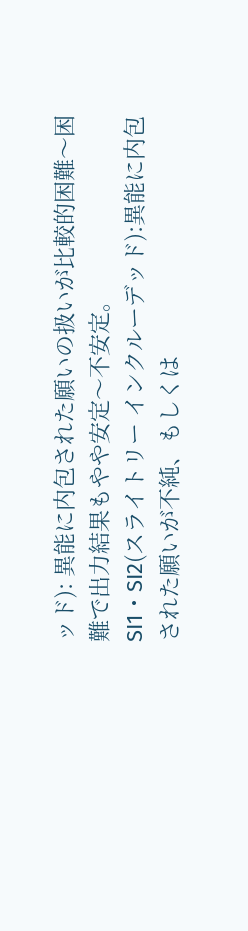ッド): 異能に内包された願いの扱いが比較的困難〜困難で出力結果もやや安定〜不安定。
SI1・SI2(スライトリー インクルーデッド):異能に内包された願いが不純、もしくは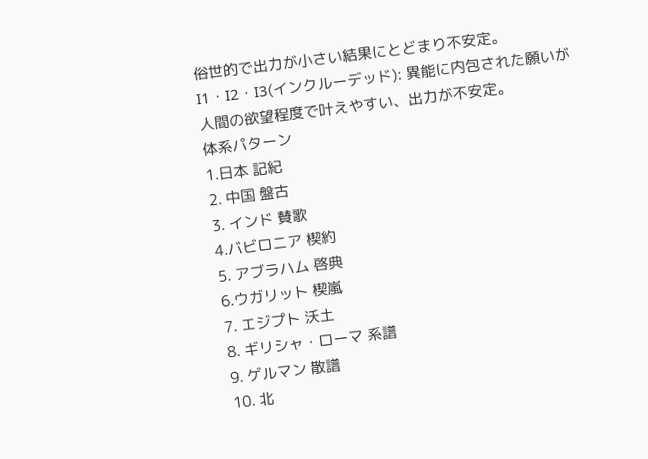俗世的で出力が小さい結果にとどまり不安定。
I1・I2・I3(インクルーデッド): 異能に内包された願いが人間の欲望程度で叶えやすい、出力が不安定。
体系パターン
1.日本 記紀
2. 中国 盤古
3. インド 賛歌
4.バビロニア 楔約
5. アブラハム 啓典
6.ウガリット 楔嵐
7. エジプト 沃土
8. ギリシャ・ローマ 系譜
9. ゲルマン 散譜
10. 北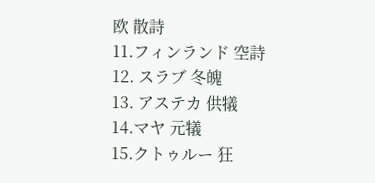欧 散詩
11.フィンランド 空詩
12. スラブ 冬魄
13. アステカ 供犠
14.マヤ 元犠
15.クトゥルー 狂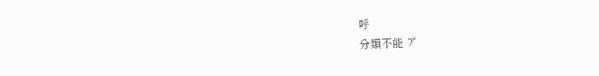呼
分類不能 ア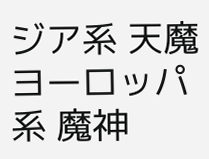ジア系 天魔 ヨーロッパ系 魔神